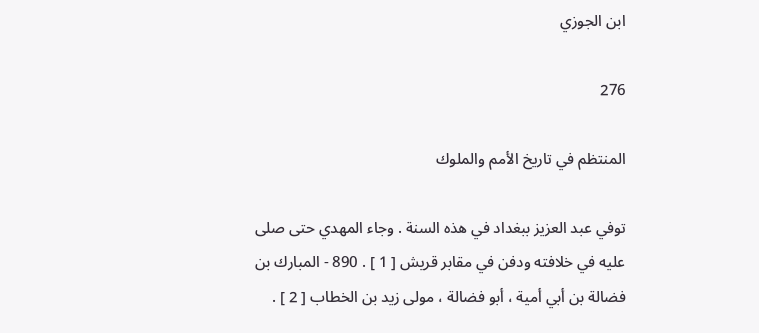ابن الجوزي

276

المنتظم في تاريخ الأمم والملوك

توفي عبد العزيز ببغداد في هذه السنة . وجاء المهدي حتى صلى عليه في خلافته ودفن في مقابر قريش [ 1 ] . 890 - المبارك بن فضالة بن أبي أمية ، أبو فضالة ، مولى زيد بن الخطاب [ 2 ] .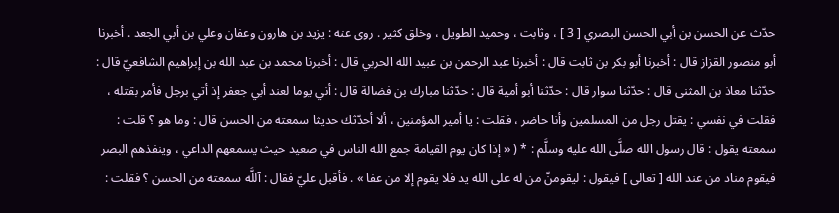حدّث عن الحسن بن أبي الحسن البصري [ 3 ] ، وثابت ، وحميد الطويل ، وخلق كثير . روى عنه : يزيد بن هارون وعفان وعلي بن أبي الجعد . أخبرنا أبو منصور القزاز قال : أخبرنا أبو بكر بن ثابت قال : أخبرنا عبد الرحمن بن عبيد الله الحربي قال : أخبرنا محمد بن عبد الله بن إبراهيم الشافعيّ قال : حدّثنا معاذ بن المثنى قال : حدّثنا سوار قال : حدّثنا أبو أمية قال : حدّثنا مبارك بن فضالة قال : أني يوما لعند أبي جعفر إذ أتي برجل فأمر بقتله ، فقلت في نفسي : يقتل رجل من المسلمين وأنا حاضر ، فقلت : يا أمير المؤمنين ، ألا أحدّثك حديثا سمعته من الحسن قال : وما هو ؟ قلت : سمعته يقول : قال رسول الله صلَّى الله عليه وسلَّم : * ( « إذا كان يوم القيامة جمع الله الناس في صعيد حيث يسمعهم الداعي ، وينفذهم البصر فيقوم مناد من عند الله [ تعالى ] فيقول : ليقومنّ من له على الله يد فلا يقوم إلا من عفا » . فأقبل عليّ فقال : آللَّه سمعته من الحسن ؟ فقلت :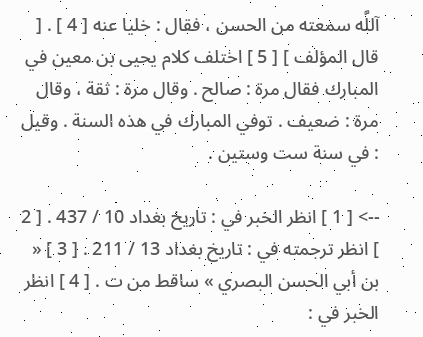آللَّه سمعته من الحسن ، فقال : خليا عنه [ 4 ] . [ قال المؤلف ] [ 5 ] اختلف كلام يحيى بن معين في المبارك فقال مرة : صالح . وقال مرة : ثقة ، وقال مرة : ضعيف . توفي المبارك في هذه السنة . وقيل : في سنة ست وستين .

--> [ 1 ] انظر الخبر في : تاريخ بغداد 10 / 437 . [ 2 ] انظر ترجمته في : تاريخ بغداد 13 / 211 . [ 3 ] « بن أبي الحسن البصري » ساقط من ت . [ 4 ] انظر الخبر في :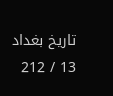تاريخ بغداد 13 / 212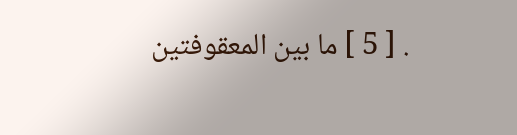. [ 5 ] ما بين المعقوفتين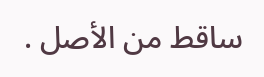ساقط من الأصل .